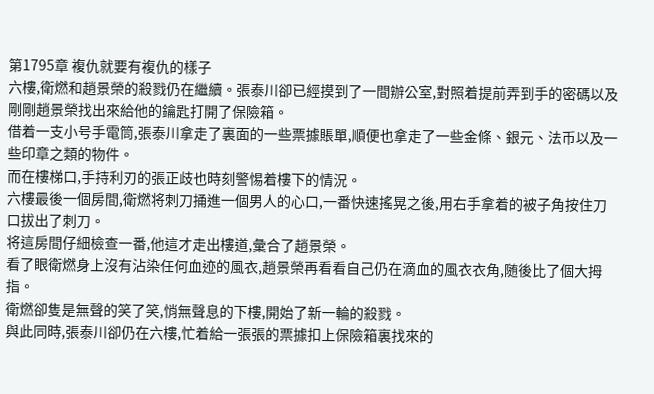第1795章 複仇就要有複仇的樣子
六樓,衛燃和趙景榮的殺戮仍在繼續。張泰川卻已經摸到了一間辦公室,對照着提前弄到手的密碼以及剛剛趙景榮找出來給他的鑰匙打開了保險箱。
借着一支小号手電筒,張泰川拿走了裏面的一些票據賬單,順便也拿走了一些金條、銀元、法币以及一些印章之類的物件。
而在樓梯口,手持利刃的張正歧也時刻警惕着樓下的情況。
六樓最後一個房間,衛燃将刺刀捅進一個男人的心口,一番快速搖晃之後,用右手拿着的被子角按住刀口拔出了刺刀。
将這房間仔細檢查一番,他這才走出樓道,彙合了趙景榮。
看了眼衛燃身上沒有沾染任何血迹的風衣,趙景榮再看看自己仍在滴血的風衣衣角,随後比了個大拇指。
衛燃卻隻是無聲的笑了笑,悄無聲息的下樓,開始了新一輪的殺戮。
與此同時,張泰川卻仍在六樓,忙着給一張張的票據扣上保險箱裏找來的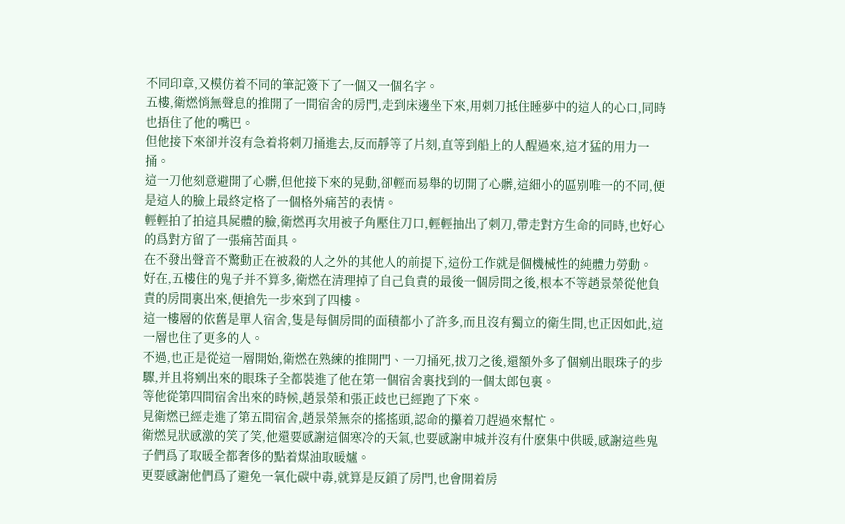不同印章,又模仿着不同的筆記簽下了一個又一個名字。
五樓,衛燃悄無聲息的推開了一間宿舍的房門,走到床邊坐下來,用刺刀抵住睡夢中的這人的心口,同時也捂住了他的嘴巴。
但他接下來卻并沒有急着将刺刀捅進去,反而靜等了片刻,直等到船上的人醒過來,這才猛的用力一捅。
這一刀他刻意避開了心髒,但他接下來的晃動,卻輕而易舉的切開了心髒,這細小的區别唯一的不同,便是這人的臉上最終定格了一個格外痛苦的表情。
輕輕拍了拍這具屍體的臉,衛燃再次用被子角壓住刀口,輕輕抽出了刺刀,帶走對方生命的同時,也好心的爲對方留了一張痛苦面具。
在不發出聲音不驚動正在被殺的人之外的其他人的前提下,這份工作就是個機械性的純體力勞動。
好在,五樓住的鬼子并不算多,衛燃在清理掉了自己負責的最後一個房間之後,根本不等趙景榮從他負責的房間裏出來,便搶先一步來到了四樓。
這一樓層的依舊是單人宿舍,隻是每個房間的面積都小了許多,而且沒有獨立的衛生間,也正因如此,這一層也住了更多的人。
不過,也正是從這一層開始,衛燃在熟練的推開門、一刀捅死,拔刀之後,還額外多了個剜出眼珠子的步驟,并且将剜出來的眼珠子全都裝進了他在第一個宿舍裏找到的一個太郎包裏。
等他從第四間宿舍出來的時候,趙景榮和張正歧也已經跑了下來。
見衛燃已經走進了第五間宿舍,趙景榮無奈的搖搖頭,認命的攥着刀趕過來幫忙。
衛燃見狀感激的笑了笑,他還要感謝這個寒冷的天氣,也要感謝申城并沒有什麽集中供暖,感謝這些鬼子們爲了取暖全都奢侈的點着煤油取暖爐。
更要感謝他們爲了避免一氧化碳中毒,就算是反鎖了房門,也會開着房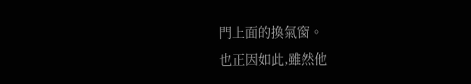門上面的換氣窗。
也正因如此,雖然他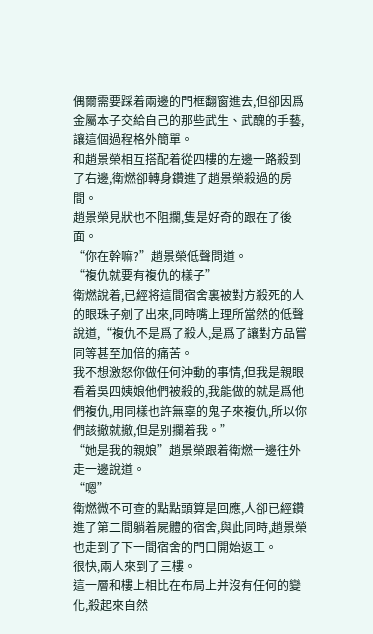偶爾需要踩着兩邊的門框翻窗進去,但卻因爲金屬本子交給自己的那些武生、武醜的手藝,讓這個過程格外簡單。
和趙景榮相互搭配着從四樓的左邊一路殺到了右邊,衛燃卻轉身鑽進了趙景榮殺過的房間。
趙景榮見狀也不阻攔,隻是好奇的跟在了後面。
“你在幹嘛?”趙景榮低聲問道。
“複仇就要有複仇的樣子”
衛燃說着,已經将這間宿舍裏被對方殺死的人的眼珠子剜了出來,同時嘴上理所當然的低聲說道,“複仇不是爲了殺人,是爲了讓對方品嘗同等甚至加倍的痛苦。
我不想激怒你做任何沖動的事情,但我是親眼看着吳四姨娘他們被殺的,我能做的就是爲他們複仇,用同樣也許無辜的鬼子來複仇,所以你們該撤就撤,但是别攔着我。”
“她是我的親娘”趙景榮跟着衛燃一邊往外走一邊說道。
“嗯”
衛燃微不可查的點點頭算是回應,人卻已經鑽進了第二間躺着屍體的宿舍,與此同時,趙景榮也走到了下一間宿舍的門口開始返工。
很快,兩人來到了三樓。
這一層和樓上相比在布局上并沒有任何的變化,殺起來自然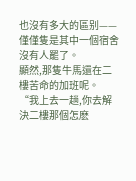也沒有多大的區别——僅僅隻是其中一個宿舍沒有人罷了。
顯然,那隻牛馬還在二樓苦命的加班呢。
“我上去一趟,你去解決二樓那個怎麽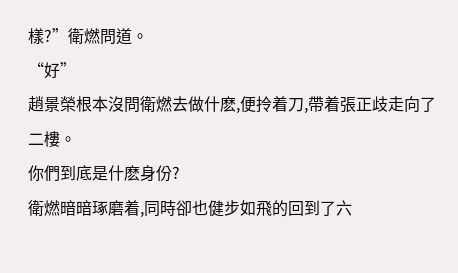樣?”衛燃問道。
“好”
趙景榮根本沒問衛燃去做什麽,便拎着刀,帶着張正歧走向了二樓。
你們到底是什麽身份?
衛燃暗暗琢磨着,同時卻也健步如飛的回到了六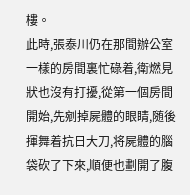樓。
此時,張泰川仍在那間辦公室一樣的房間裏忙碌着,衛燃見狀也沒有打擾,從第一個房間開始,先剜掉屍體的眼睛,随後揮舞着抗日大刀,将屍體的腦袋砍了下來,順便也劃開了腹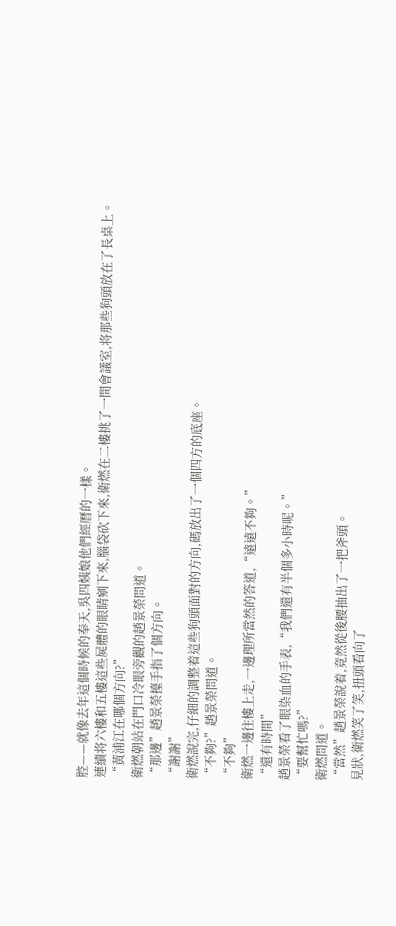腔——就像去年這個時候的奉天,吳四姨娘他們經曆的一樣。
連續将六樓和五樓這些屍體的眼睛剜下來,腦袋砍下來,衛燃在二樓挑了一間會議室,将那些狗頭放在了長桌上。
“黃浦江在哪個方向?”
衛燃朝站在門口冷眼旁觀的趙景榮問道。
“那邊”趙景榮擡手指了個方向。
“謝謝”
衛燃說完,仔細的調整着這些狗頭面對的方向,碼放出了一個四方的底座。
“不夠?”趙景榮問道。
“不夠”
衛燃一邊往樓上走,一邊理所當然的答道,“遠遠不夠。”
“還有時間”
趙景榮看了眼染血的手表,“我們還有半個多小時呢。”
“要幫忙嗎?”
衛燃問道。
“當然”趙景榮說着,竟然從後腰抽出了一把斧頭。
見狀,衛燃笑了笑,扭頭看向了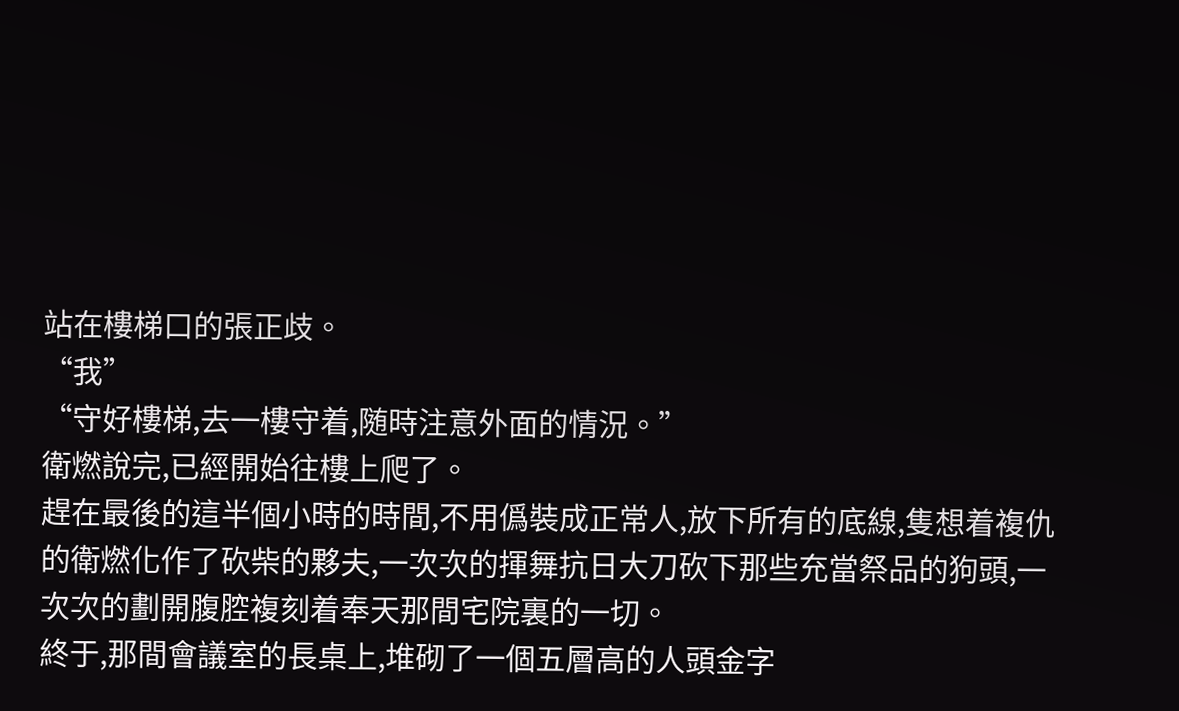站在樓梯口的張正歧。
“我”
“守好樓梯,去一樓守着,随時注意外面的情況。”
衛燃說完,已經開始往樓上爬了。
趕在最後的這半個小時的時間,不用僞裝成正常人,放下所有的底線,隻想着複仇的衛燃化作了砍柴的夥夫,一次次的揮舞抗日大刀砍下那些充當祭品的狗頭,一次次的劃開腹腔複刻着奉天那間宅院裏的一切。
終于,那間會議室的長桌上,堆砌了一個五層高的人頭金字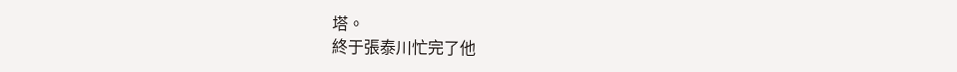塔。
終于張泰川忙完了他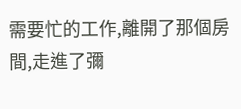需要忙的工作,離開了那個房間,走進了彌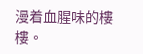漫着血腥味的樓樓。